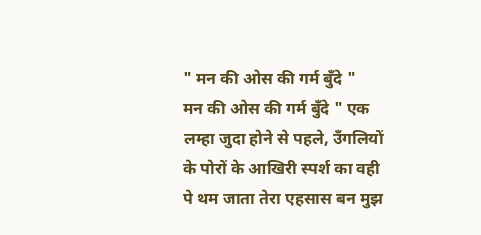" मन की ओस की गर्म बुँदे "
मन की ओस की गर्म बुँदे " एक लम्हा जुदा होने से पहले, उँगलियों के पोरों के आखिरी स्पर्श का वही पे थम जाता तेरा एहसास बन मुझ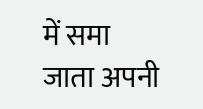में समा जाता अपनी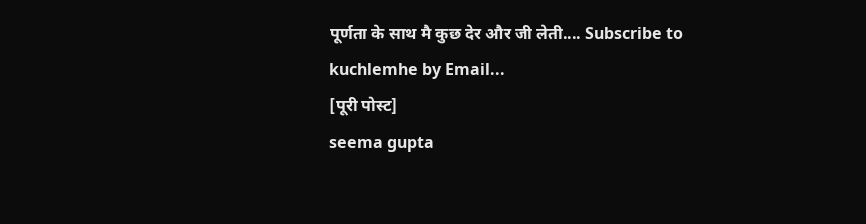पूर्णता के साथ मै कुछ देर और जी लेती.... Subscribe to kuchlemhe by Email...
[पूरी पोस्ट]
seema gupta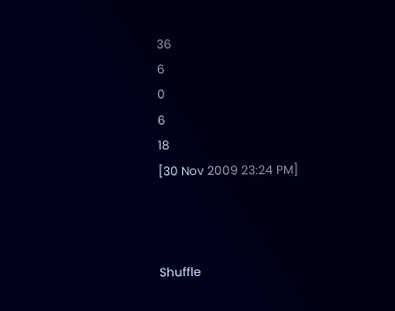36
6
0
6
18
[30 Nov 2009 23:24 PM]



Shuffle